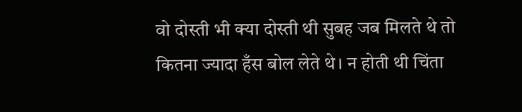वो दोस्ती भी क्या दोस्ती थी सुबह जब मिलते थे तो कितना ज्यादा हँस बोल लेते थे। न होती थी चिंता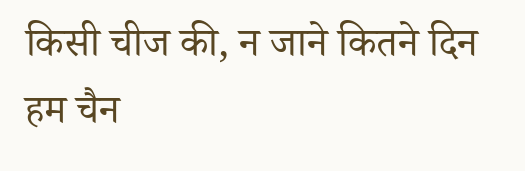किसी चीज की, न जाने कितने दिन हम चैन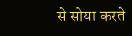से सोया करते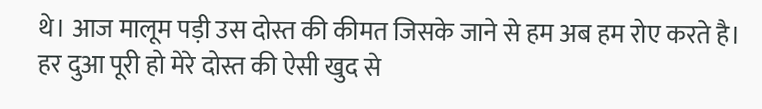थे। आज मालूम पड़ी उस दोस्त की कीमत जिसके जाने से हम अब हम रोए करते है। हर दुआ पूरी हो मेरे दोस्त की ऐसी खुद से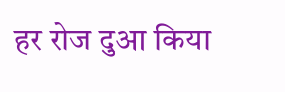हर रोज दुआ किया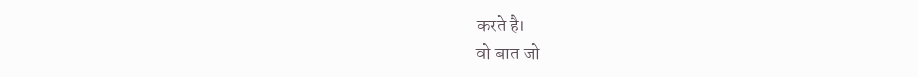करते है।
वो बात जो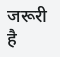जरूरी है